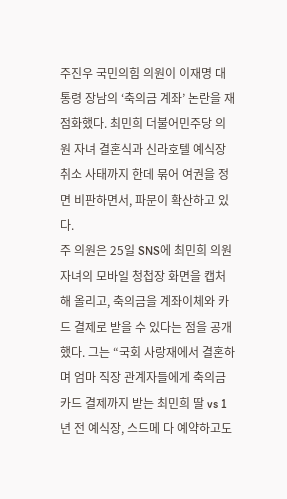주진우 국민의힘 의원이 이재명 대통령 장남의 ‘축의금 계좌’ 논란을 재점화했다. 최민희 더불어민주당 의원 자녀 결혼식과 신라호텔 예식장 취소 사태까지 한데 묶어 여권을 정면 비판하면서, 파문이 확산하고 있다.
주 의원은 25일 SNS에 최민희 의원 자녀의 모바일 청첩장 화면을 캡처해 올리고, 축의금을 계좌이체와 카드 결제로 받을 수 있다는 점을 공개했다. 그는 “국회 사랑재에서 결혼하며 엄마 직장 관계자들에게 축의금 카드 결제까지 받는 최민희 딸 vs 1년 전 예식장, 스드메 다 예약하고도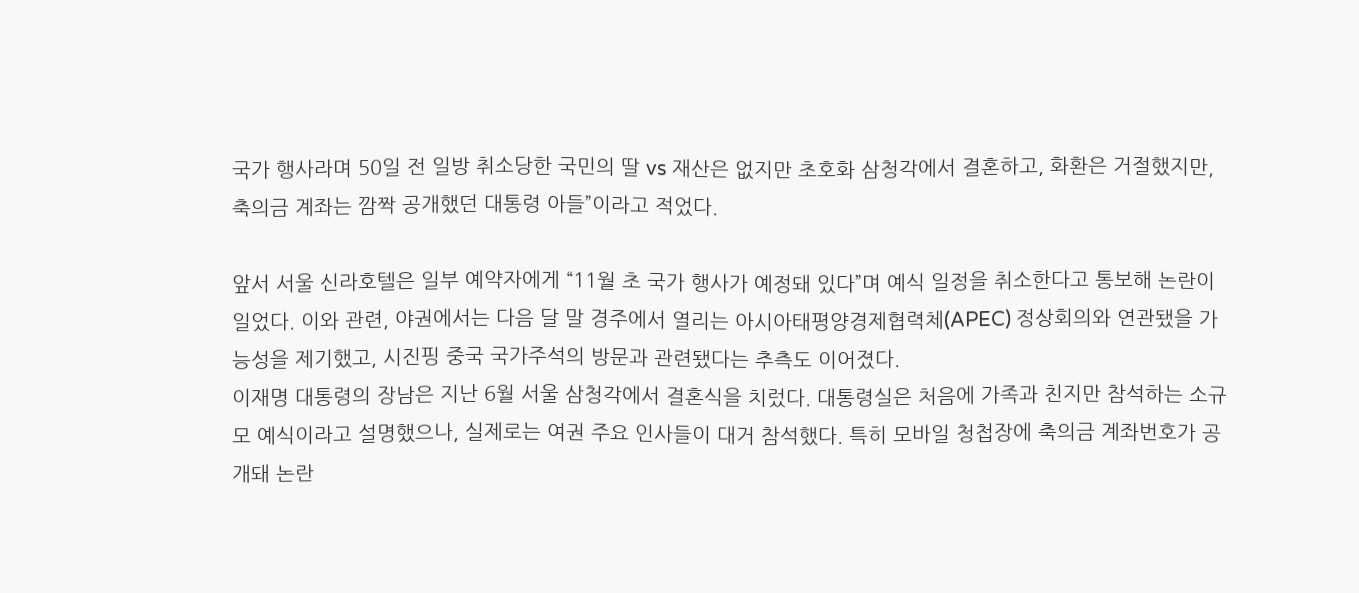국가 행사라며 50일 전 일방 취소당한 국민의 딸 vs 재산은 없지만 초호화 삼청각에서 결혼하고, 화환은 거절했지만, 축의금 계좌는 깜짝 공개했던 대통령 아들”이라고 적었다.

앞서 서울 신라호텔은 일부 예약자에게 “11월 초 국가 행사가 예정돼 있다”며 예식 일정을 취소한다고 통보해 논란이 일었다. 이와 관련, 야권에서는 다음 달 말 경주에서 열리는 아시아태평양경제협력체(APEC) 정상회의와 연관됐을 가능성을 제기했고, 시진핑 중국 국가주석의 방문과 관련됐다는 추측도 이어졌다.
이재명 대통령의 장남은 지난 6월 서울 삼청각에서 결혼식을 치렀다. 대통령실은 처음에 가족과 친지만 참석하는 소규모 예식이라고 설명했으나, 실제로는 여권 주요 인사들이 대거 참석했다. 특히 모바일 청첩장에 축의금 계좌번호가 공개돼 논란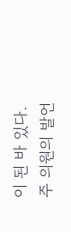이 된 바 있다.
주 의원의 발언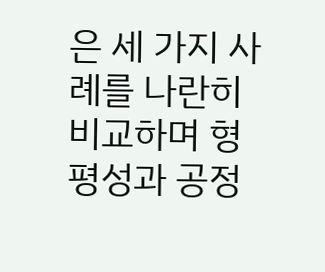은 세 가지 사례를 나란히 비교하며 형평성과 공정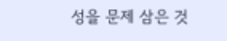성을 문제 삼은 것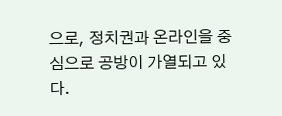으로, 정치권과 온라인을 중심으로 공방이 가열되고 있다.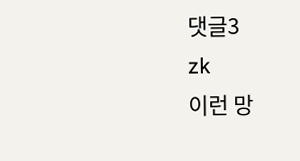댓글3
zk
이런 망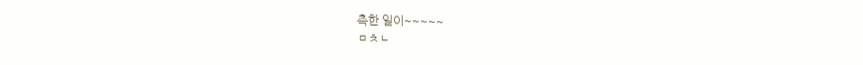측한 일이~~~~~
ㅁㅊㄴ